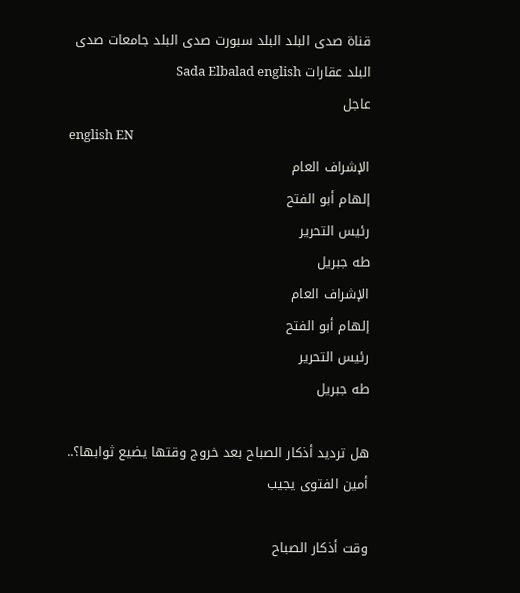قناة صدى البلد البلد سبورت صدى البلد جامعات صدى البلد عقارات Sada Elbalad english
عاجل
english EN
الإشراف العام
إلهام أبو الفتح
رئيس التحرير
طه جبريل
الإشراف العام
إلهام أبو الفتح
رئيس التحرير
طه جبريل

هل ترديد أذكار الصباح بعد خروج وقتها يضيع ثوابها؟.. أمين الفتوى يجيب

وقت أذكار الصباح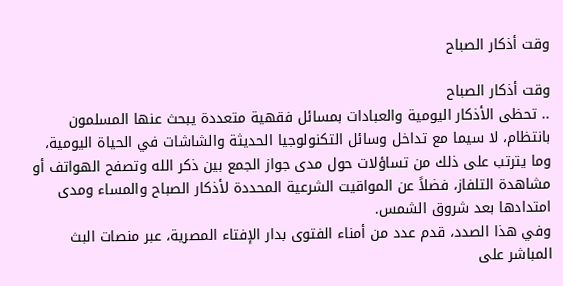وقت أذكار الصباح

وقت أذكار الصباح
.. تحظى الأذكار اليومية والعبادات بمسائل فقهية متعددة يبحث عنها المسلمون بانتظام، لا سيما مع تداخل وسائل التكنولوجيا الحديثة والشاشات في الحياة اليومية، وما يترتب على ذلك من تساؤلات حول مدى جواز الجمع بين ذكر الله وتصفح الهواتف أو مشاهدة التلفاز، فضلاً عن المواقيت الشرعية المحددة لأذكار الصباح والمساء ومدى امتدادها بعد شروق الشمس.
وفي هذا الصدد، قدم عدد من أمناء الفتوى بدار الإفتاء المصرية، عبر منصات البث المباشر على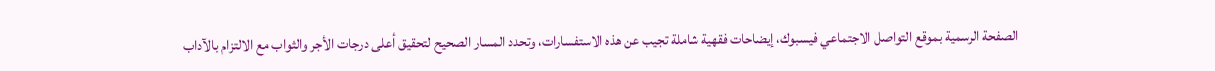الصفحة الرسمية بموقع التواصل الاجتماعي فيسبوك، إيضاحات فقهية شاملة تجيب عن هذه الاستفسارات، وتحدد المسار الصحيح لتحقيق أعلى درجات الأجر والثواب مع الالتزام بالآداب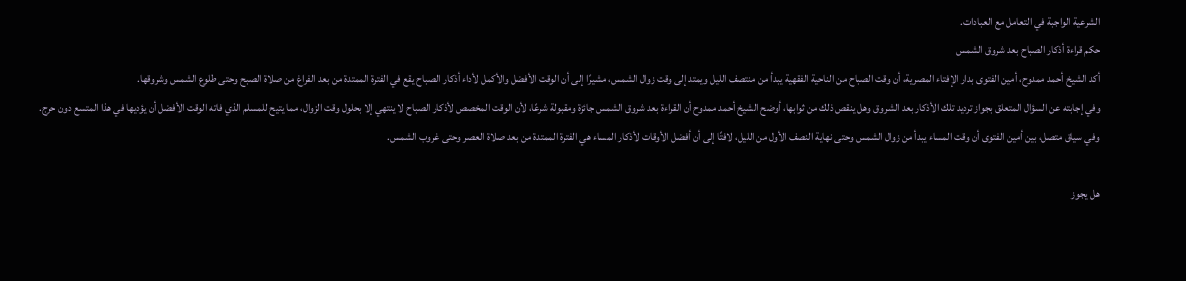الشرعية الواجبة في التعامل مع العبادات.
حكم قراءة أذكار الصباح بعد شروق الشمس
أكد الشيخ أحمد ممدوح، أمين الفتوى بدار الإفتاء المصرية، أن وقت الصباح من الناحية الفقهية يبدأ من منتصف الليل ويمتد إلى وقت زوال الشمس، مشيرًا إلى أن الوقت الأفضل والأكمل لأداء أذكار الصباح يقع في الفترة الممتدة من بعد الفراغ من صلاة الصبح وحتى طلوع الشمس وشروقها.
وفي إجابته عن السؤال المتعلق بجواز ترديد تلك الأذكار بعد الشروق وهل ينقص ذلك من ثوابها، أوضح الشيخ أحمد ممدوح أن القراءة بعد شروق الشمس جائزة ومقبولة شرعًا، لأن الوقت المخصص لأذكار الصباح لا ينتهي إلا بحلول وقت الزوال، مما يتيح للمسلم الذي فاته الوقت الأفضل أن يؤديها في هذا المتسع دون حرج.
وفي سياق متصل، بين أمين الفتوى أن وقت المساء يبدأ من زوال الشمس وحتى نهاية النصف الأول من الليل، لافتًا إلى أن أفضل الأوقات لأذكار المساء هي الفترة الممتدة من بعد صلاة العصر وحتى غروب الشمس.

هل يجوز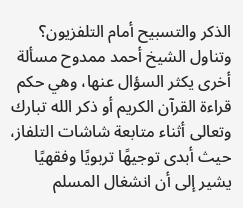الذكر والتسبيح أمام التلفزيون؟
وتناول الشيخ أحمد ممدوح مسألة أخرى يكثر السؤال عنها، وهي حكم قراءة القرآن الكريم أو ذكر الله تبارك وتعالى أثناء متابعة شاشات التلفاز، حيث أبدى توجيهًا تربويًا وفقهيًا يشير إلى أن انشغال المسلم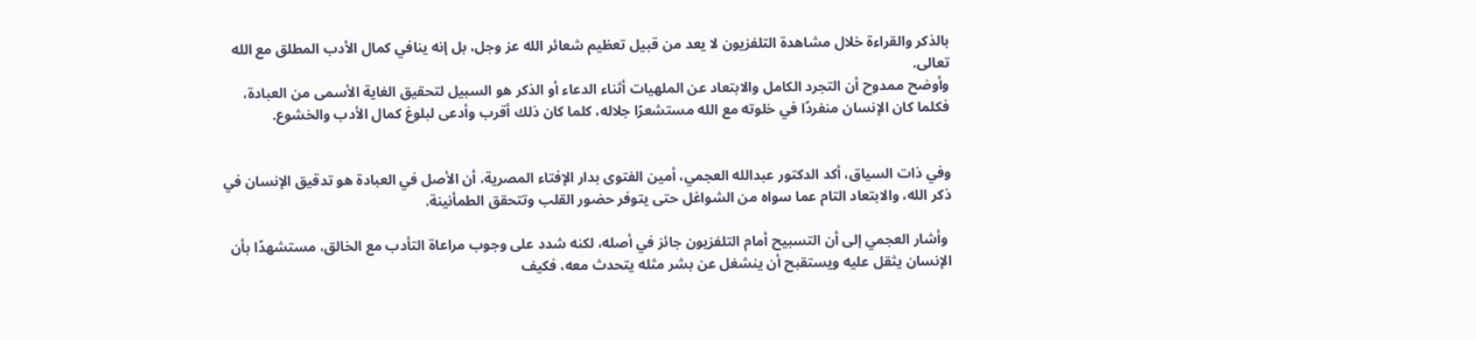بالذكر والقراءة خلال مشاهدة التلفزيون لا يعد من قبيل تعظيم شعائر الله عز وجل، بل إنه ينافي كمال الأدب المطلق مع الله تعالى.
وأوضح ممدوح أن التجرد الكامل والابتعاد عن الملهيات أثناء الدعاء أو الذكر هو السبيل لتحقيق الغاية الأسمى من العبادة، فكلما كان الإنسان منفردًا في خلوته مع الله مستشعرًا جلاله، كلما كان ذلك أقرب وأدعى لبلوغ كمال الأدب والخشوع.


وفي ذات السياق، أكد الدكتور عبدالله العجمي، أمين الفتوى بدار الإفتاء المصرية، أن الأصل في العبادة هو تدقيق الإنسان في ذكر الله، والابتعاد التام عما سواه من الشواغل حتى يتوفر حضور القلب وتتحقق الطمأنينة.

 وأشار العجمي إلى أن التسبيح أمام التلفزيون جائز في أصله، لكنه شدد على وجوب مراعاة التأدب مع الخالق، مستشهدًا بأن الإنسان يثقل عليه ويستقبح أن ينشغل عن بشر مثله يتحدث معه، فكيف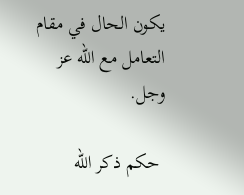يكون الحال في مقام التعامل مع الله عز وجل.

 حكم ذكر الله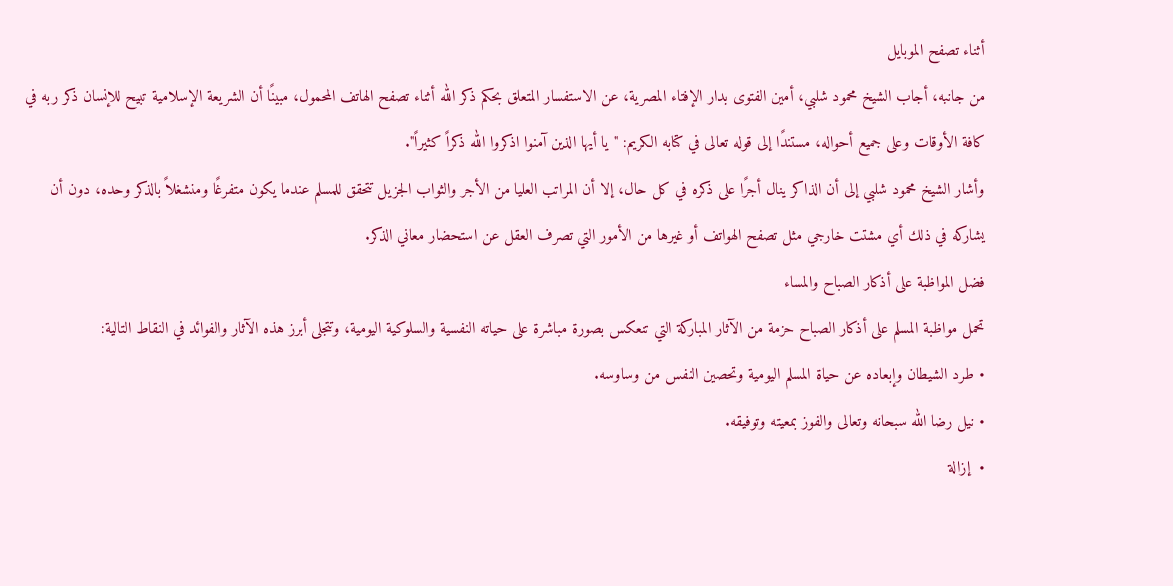أثناء تصفح الموبايل
من جانبه، أجاب الشيخ محمود شلبي، أمين الفتوى بدار الإفتاء المصرية، عن الاستفسار المتعلق بحكم ذكر الله أثناء تصفح الهاتف المحمول، مبينًا أن الشريعة الإسلامية تبيح للإنسان ذكر ربه في كافة الأوقات وعلى جميع أحواله، مستندًا إلى قوله تعالى في كتابه الكريم: "يا أيها الذين آمنوا اذكروا الله ذكراً كثيراً".
وأشار الشيخ محمود شلبي إلى أن الذاكر ينال أجرًا على ذكره في كل حال، إلا أن المراتب العليا من الأجر والثواب الجزيل تتحقق للمسلم عندما يكون متفرغًا ومنشغلاً بالذكر وحده، دون أن يشاركه في ذلك أي مشتت خارجي مثل تصفح الهواتف أو غيرها من الأمور التي تصرف العقل عن استحضار معاني الذكر.
فضل المواظبة على أذكار الصباح والمساء
تحمل مواظبة المسلم على أذكار الصباح حزمة من الآثار المباركة التي تنعكس بصورة مباشرة على حياته النفسية والسلوكية اليومية، وتتجلى أبرز هذه الآثار والفوائد في النقاط التالية:
• طرد الشيطان وإبعاده عن حياة المسلم اليومية وتحصين النفس من وساوسه.
• نيل رضا الله سبحانه وتعالى والفوز بمعيته وتوفيقه.
•  إزالة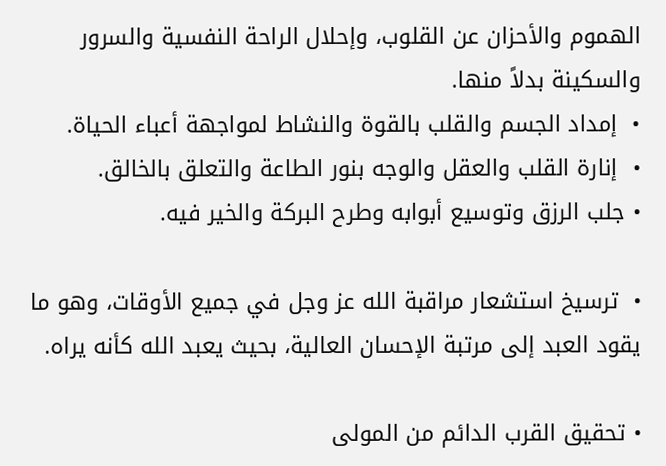الهموم والأحزان عن القلوب، وإحلال الراحة النفسية والسرور والسكينة بدلاً منها.
•  إمداد الجسم والقلب بالقوة والنشاط لمواجهة أعباء الحياة.
•  إنارة القلب والعقل والوجه بنور الطاعة والتعلق بالخالق.
• جلب الرزق وتوسيع أبوابه وطرح البركة والخير فيه.

•  ترسيخ استشعار مراقبة الله عز وجل في جميع الأوقات، وهو ما يقود العبد إلى مرتبة الإحسان العالية، بحيث يعبد الله كأنه يراه.

• تحقيق القرب الدائم من المولى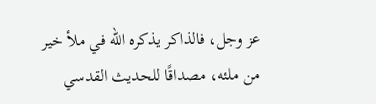عز وجل، فالذاكر يذكره الله في ملأ خير من ملئه، مصداقًا للحديث القدسي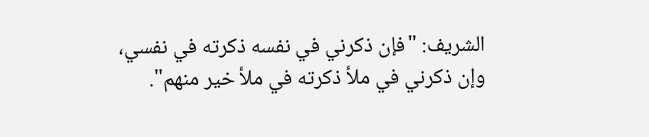الشريف: "فإن ذكرني في نفسه ذكرته في نفسي، وإن ذكرني في ملأ ذكرته في ملأ خير منهم".